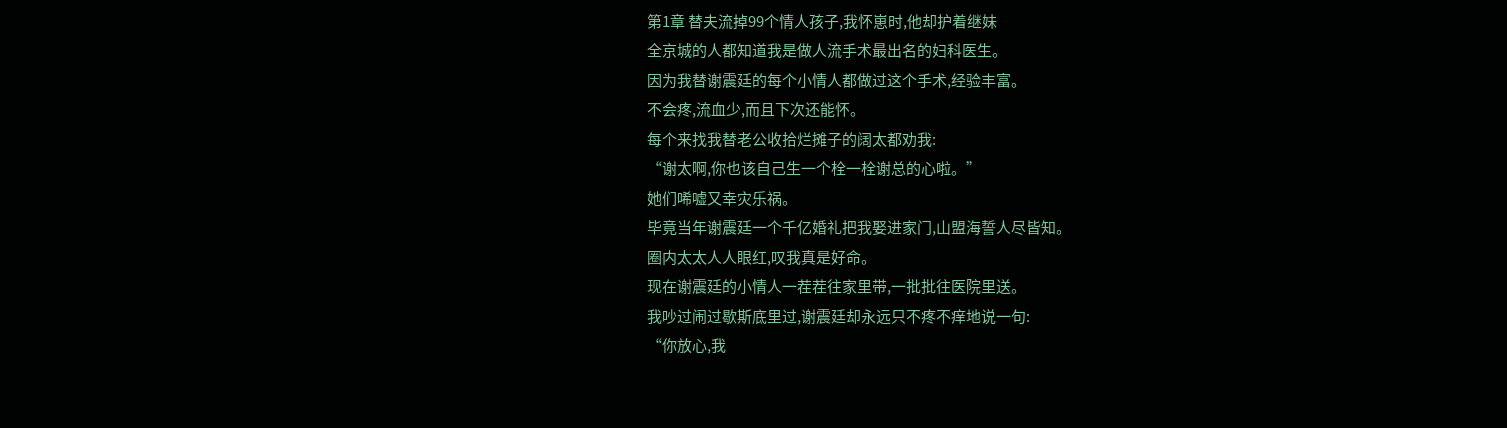第1章 替夫流掉99个情人孩子,我怀崽时,他却护着继妹
全京城的人都知道我是做人流手术最出名的妇科医生。
因为我替谢震廷的每个小情人都做过这个手术,经验丰富。
不会疼,流血少,而且下次还能怀。
每个来找我替老公收拾烂摊子的阔太都劝我:
“谢太啊,你也该自己生一个栓一栓谢总的心啦。”
她们唏嘘又幸灾乐祸。
毕竟当年谢震廷一个千亿婚礼把我娶进家门,山盟海誓人尽皆知。
圈内太太人人眼红,叹我真是好命。
现在谢震廷的小情人一茬茬往家里带,一批批往医院里送。
我吵过闹过歇斯底里过,谢震廷却永远只不疼不痒地说一句:
“你放心,我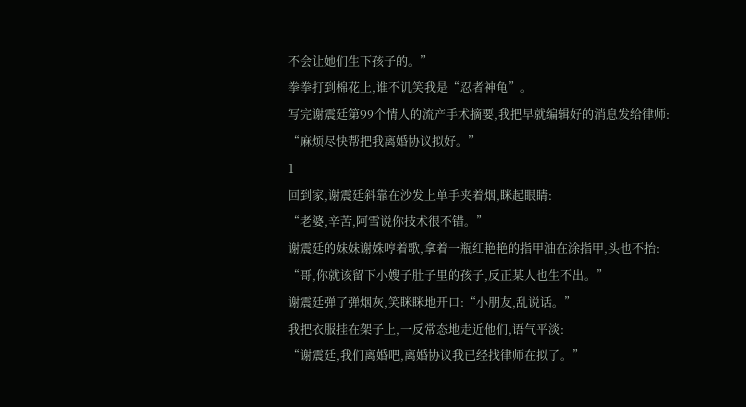不会让她们生下孩子的。”
拳拳打到棉花上,谁不讥笑我是“忍者神龟”。
写完谢震廷第99个情人的流产手术摘要,我把早就编辑好的消息发给律师:
“麻烦尽快帮把我离婚协议拟好。”
1
回到家,谢震廷斜靠在沙发上单手夹着烟,眯起眼睛:
“老婆,辛苦,阿雪说你技术很不错。”
谢震廷的妹妹谢姝哼着歌,拿着一瓶红艳艳的指甲油在涂指甲,头也不抬:
“哥,你就该留下小嫂子肚子里的孩子,反正某人也生不出。”
谢震廷弹了弹烟灰,笑眯眯地开口:“小朋友,乱说话。”
我把衣服挂在架子上,一反常态地走近他们,语气平淡:
“谢震廷,我们离婚吧,离婚协议我已经找律师在拟了。”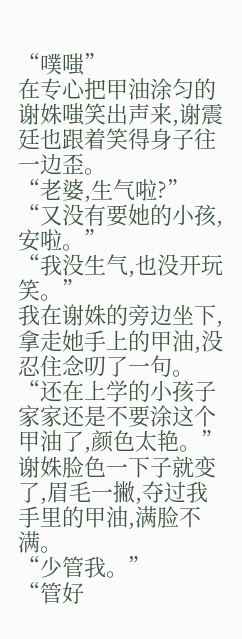“噗嗤”
在专心把甲油涂匀的谢姝嗤笑出声来,谢震廷也跟着笑得身子往一边歪。
“老婆,生气啦?”
“又没有要她的小孩,安啦。”
“我没生气,也没开玩笑。”
我在谢姝的旁边坐下,拿走她手上的甲油,没忍住念叨了一句。
“还在上学的小孩子家家还是不要涂这个甲油了,颜色太艳。”
谢姝脸色一下子就变了,眉毛一撇,夺过我手里的甲油,满脸不满。
“少管我。”
“管好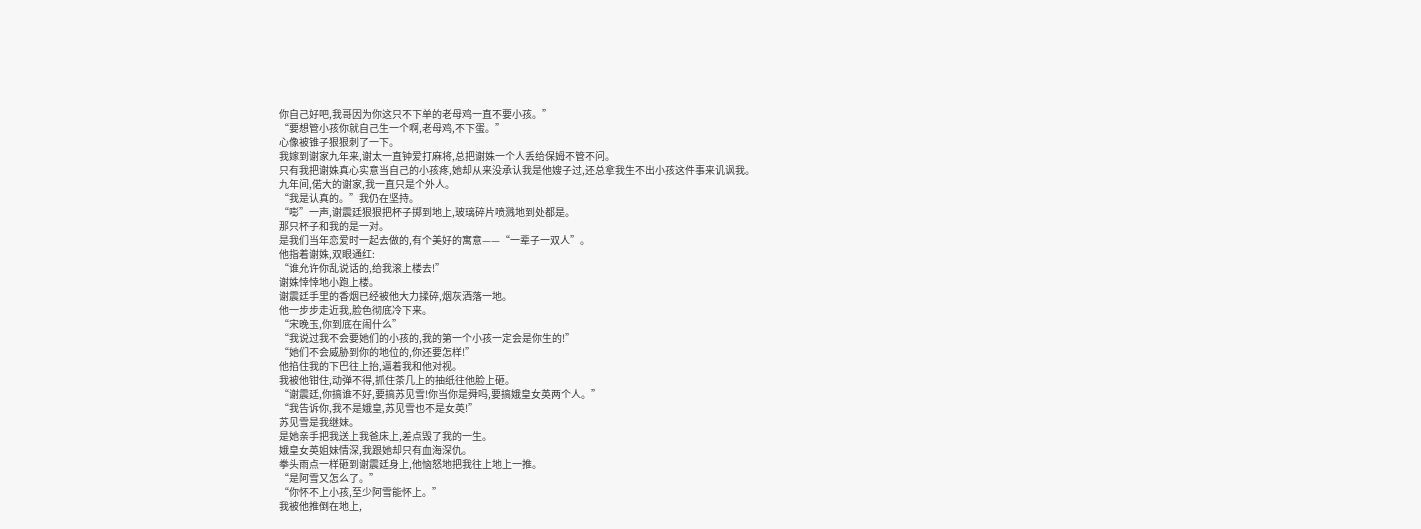你自己好吧,我哥因为你这只不下单的老母鸡一直不要小孩。”
“要想管小孩你就自己生一个啊,老母鸡,不下蛋。”
心像被锥子狠狠刺了一下。
我嫁到谢家九年来,谢太一直钟爱打麻将,总把谢姝一个人丢给保姆不管不问。
只有我把谢姝真心实意当自己的小孩疼,她却从来没承认我是他嫂子过,还总拿我生不出小孩这件事来讥讽我。
九年间,偌大的谢家,我一直只是个外人。
“我是认真的。”我仍在坚持。
“嘭”一声,谢震廷狠狠把杯子掷到地上,玻璃碎片喷溅地到处都是。
那只杯子和我的是一对。
是我们当年恋爱时一起去做的,有个美好的寓意——“一辈子一双人”。
他指着谢姝,双眼通红:
“谁允许你乱说话的,给我滚上楼去!”
谢姝悻悻地小跑上楼。
谢震廷手里的香烟已经被他大力揉碎,烟灰洒落一地。
他一步步走近我,脸色彻底冷下来。
“宋晚玉,你到底在闹什么”
“我说过我不会要她们的小孩的,我的第一个小孩一定会是你生的!”
“她们不会威胁到你的地位的,你还要怎样!”
他掐住我的下巴往上抬,逼着我和他对视。
我被他钳住,动弹不得,抓住茶几上的抽纸往他脸上砸。
“谢震廷,你搞谁不好,要搞苏见雪!你当你是舜吗,要搞娥皇女英两个人。”
“我告诉你,我不是娥皇,苏见雪也不是女英!”
苏见雪是我继妹。
是她亲手把我送上我爸床上,差点毁了我的一生。
娥皇女英姐妹情深,我跟她却只有血海深仇。
拳头雨点一样砸到谢震廷身上,他恼怒地把我往上地上一推。
“是阿雪又怎么了。”
“你怀不上小孩,至少阿雪能怀上。”
我被他推倒在地上,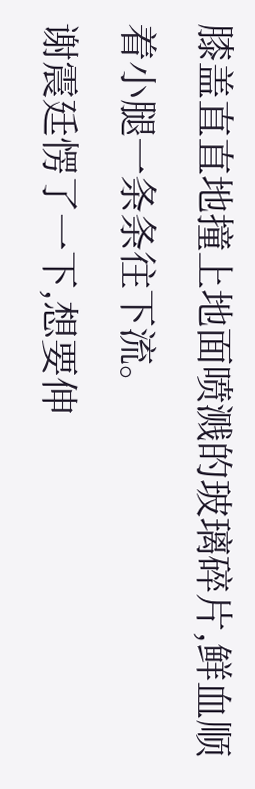膝盖直直地撞上地面喷溅的玻璃碎片,鲜血顺着小腿一条条往下流。
谢震廷愣了一下,想要伸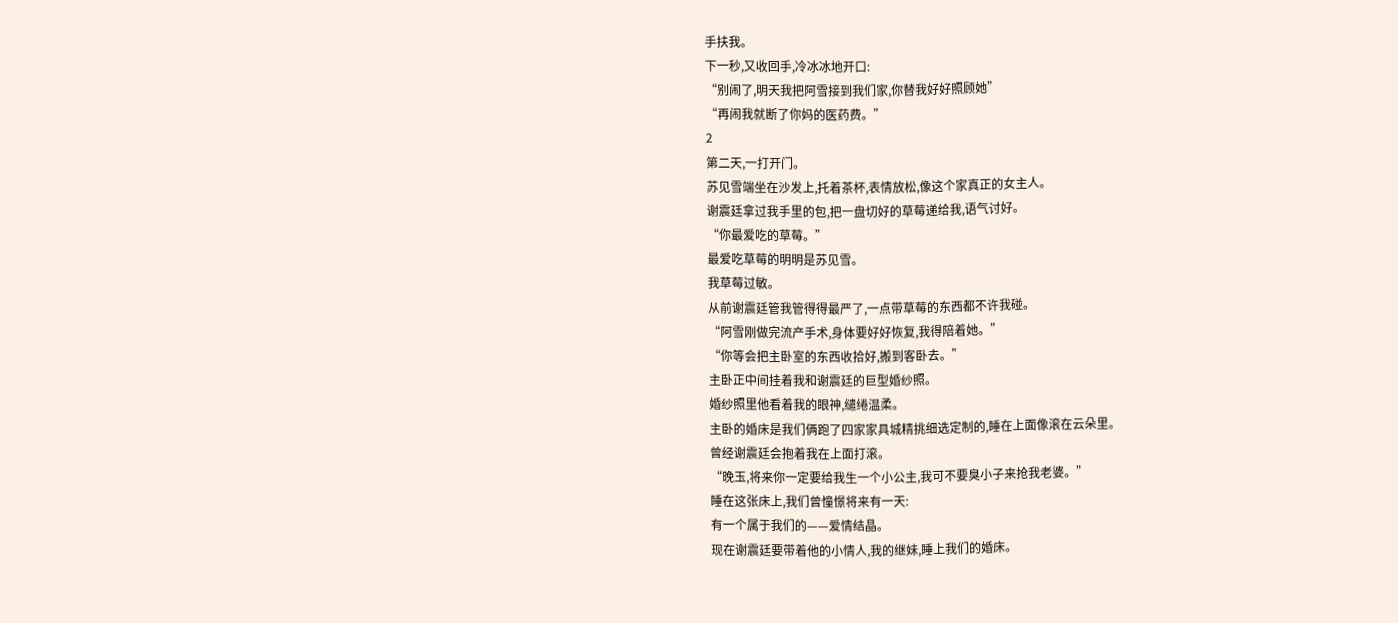手扶我。
下一秒,又收回手,冷冰冰地开口:
“别闹了,明天我把阿雪接到我们家,你替我好好照顾她”
“再闹我就断了你妈的医药费。”
2
第二天,一打开门。
苏见雪端坐在沙发上,托着茶杯,表情放松,像这个家真正的女主人。
谢震廷拿过我手里的包,把一盘切好的草莓递给我,语气讨好。
“你最爱吃的草莓。”
最爱吃草莓的明明是苏见雪。
我草莓过敏。
从前谢震廷管我管得得最严了,一点带草莓的东西都不许我碰。
“阿雪刚做完流产手术,身体要好好恢复,我得陪着她。”
“你等会把主卧室的东西收拾好,搬到客卧去。”
主卧正中间挂着我和谢震廷的巨型婚纱照。
婚纱照里他看着我的眼神,缱绻温柔。
主卧的婚床是我们俩跑了四家家具城精挑细选定制的,睡在上面像滚在云朵里。
曾经谢震廷会抱着我在上面打滚。
“晚玉,将来你一定要给我生一个小公主,我可不要臭小子来抢我老婆。”
睡在这张床上,我们曾憧憬将来有一天:
有一个属于我们的——爱情结晶。
现在谢震廷要带着他的小情人,我的继妹,睡上我们的婚床。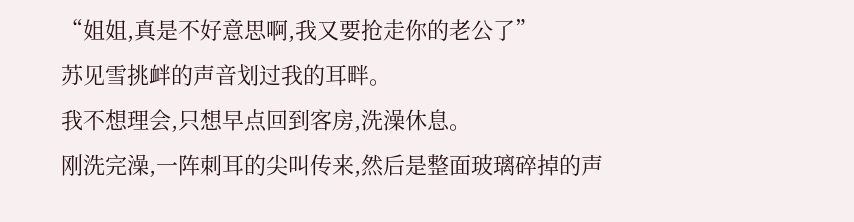“姐姐,真是不好意思啊,我又要抢走你的老公了”
苏见雪挑衅的声音划过我的耳畔。
我不想理会,只想早点回到客房,洗澡休息。
刚洗完澡,一阵刺耳的尖叫传来,然后是整面玻璃碎掉的声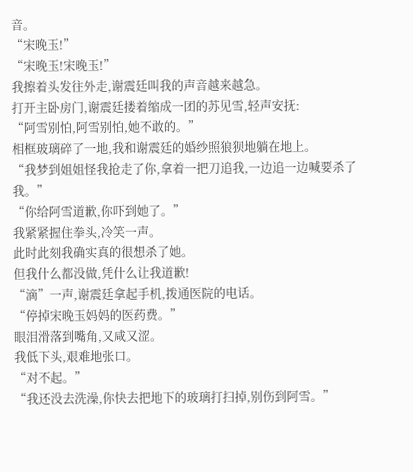音。
“宋晚玉!”
“宋晚玉!宋晚玉!”
我擦着头发往外走,谢震廷叫我的声音越来越急。
打开主卧房门,谢震廷搂着缩成一团的苏见雪,轻声安抚:
“阿雪别怕,阿雪别怕,她不敢的。”
相框玻璃碎了一地,我和谢震廷的婚纱照狼狈地躺在地上。
“我梦到姐姐怪我抢走了你,拿着一把刀追我,一边追一边喊要杀了我。”
“你给阿雪道歉,你吓到她了。”
我紧紧握住拳头,冷笑一声。
此时此刻我确实真的很想杀了她。
但我什么都没做,凭什么让我道歉!
“滴”一声,谢震廷拿起手机,拨通医院的电话。
“停掉宋晚玉妈妈的医药费。”
眼泪滑落到嘴角,又咸又涩。
我低下头,艰难地张口。
“对不起。”
“我还没去洗澡,你快去把地下的玻璃打扫掉,别伤到阿雪。”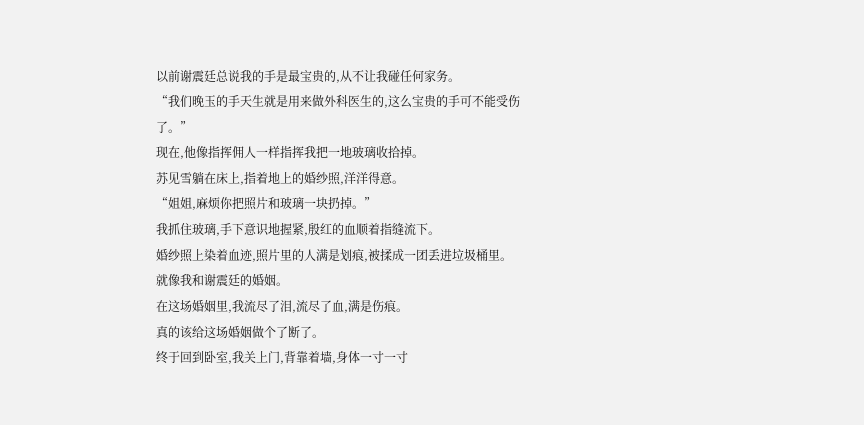以前谢震廷总说我的手是最宝贵的,从不让我碰任何家务。
“我们晚玉的手天生就是用来做外科医生的,这么宝贵的手可不能受伤了。”
现在,他像指挥佣人一样指挥我把一地玻璃收拾掉。
苏见雪躺在床上,指着地上的婚纱照,洋洋得意。
“姐姐,麻烦你把照片和玻璃一块扔掉。”
我抓住玻璃,手下意识地握紧,殷红的血顺着指缝流下。
婚纱照上染着血迹,照片里的人满是划痕,被揉成一团丢进垃圾桶里。
就像我和谢震廷的婚姻。
在这场婚姻里,我流尽了泪,流尽了血,满是伤痕。
真的该给这场婚姻做个了断了。
终于回到卧室,我关上门,背靠着墙,身体一寸一寸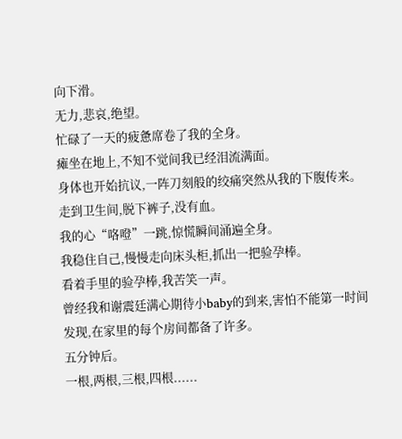向下滑。
无力,悲哀,绝望。
忙碌了一天的疲惫席卷了我的全身。
瘫坐在地上,不知不觉间我已经泪流满面。
身体也开始抗议,一阵刀刻般的绞痛突然从我的下腹传来。
走到卫生间,脱下裤子,没有血。
我的心“咯噔”一跳,惊慌瞬间涌遍全身。
我稳住自己,慢慢走向床头柜,抓出一把验孕棒。
看着手里的验孕棒,我苦笑一声。
曾经我和谢震廷满心期待小baby的到来,害怕不能第一时间发现,在家里的每个房间都备了许多。
五分钟后。
一根,两根,三根,四根......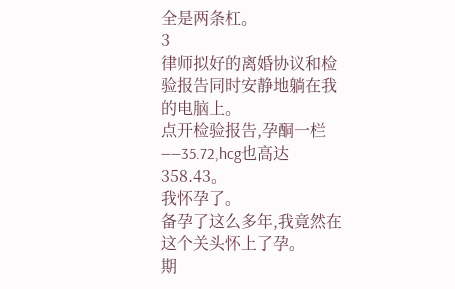全是两条杠。
3
律师拟好的离婚协议和检验报告同时安静地躺在我的电脑上。
点开检验报告,孕酮一栏——35.72,hcg也高达358.43。
我怀孕了。
备孕了这么多年,我竟然在这个关头怀上了孕。
期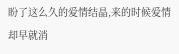盼了这么久的爱情结晶,来的时候爱情却早就消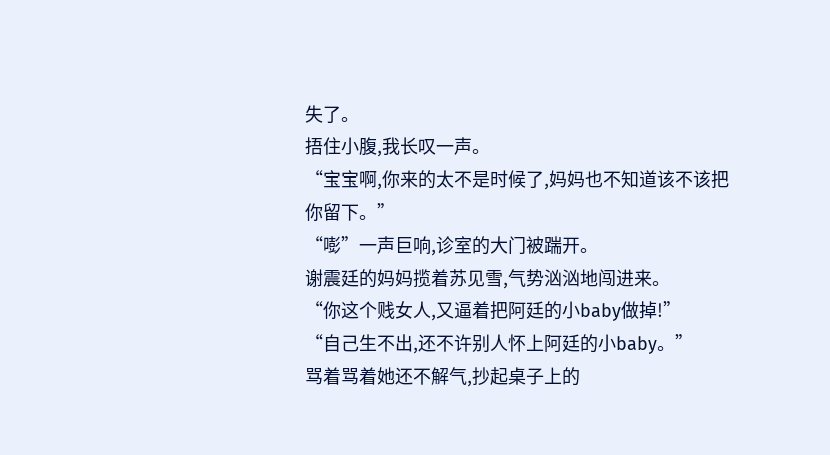失了。
捂住小腹,我长叹一声。
“宝宝啊,你来的太不是时候了,妈妈也不知道该不该把你留下。”
“嘭”一声巨响,诊室的大门被踹开。
谢震廷的妈妈揽着苏见雪,气势汹汹地闯进来。
“你这个贱女人,又逼着把阿廷的小baby做掉!”
“自己生不出,还不许别人怀上阿廷的小baby。”
骂着骂着她还不解气,抄起桌子上的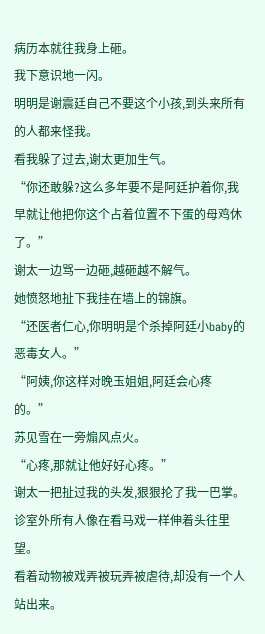病历本就往我身上砸。
我下意识地一闪。
明明是谢震廷自己不要这个小孩,到头来所有的人都来怪我。
看我躲了过去,谢太更加生气。
“你还敢躲?这么多年要不是阿廷护着你,我早就让他把你这个占着位置不下蛋的母鸡休了。”
谢太一边骂一边砸,越砸越不解气。
她愤怒地扯下我挂在墙上的锦旗。
“还医者仁心,你明明是个杀掉阿廷小baby的恶毒女人。”
“阿姨,你这样对晚玉姐姐,阿廷会心疼的。”
苏见雪在一旁煽风点火。
“心疼,那就让他好好心疼。”
谢太一把扯过我的头发,狠狠抡了我一巴掌。
诊室外所有人像在看马戏一样伸着头往里望。
看着动物被戏弄被玩弄被虐待,却没有一个人站出来。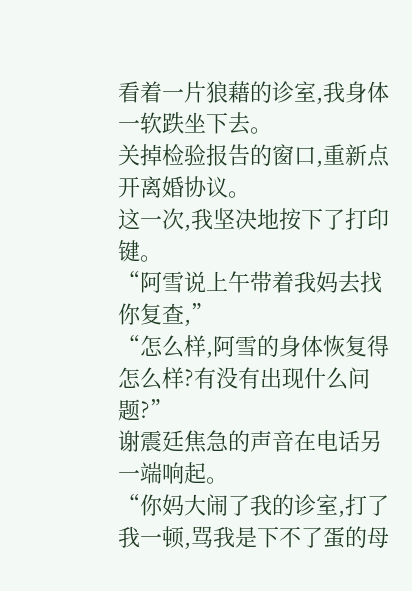看着一片狼藉的诊室,我身体一软跌坐下去。
关掉检验报告的窗口,重新点开离婚协议。
这一次,我坚决地按下了打印键。
“阿雪说上午带着我妈去找你复查,”
“怎么样,阿雪的身体恢复得怎么样?有没有出现什么问题?”
谢震廷焦急的声音在电话另一端响起。
“你妈大闹了我的诊室,打了我一顿,骂我是下不了蛋的母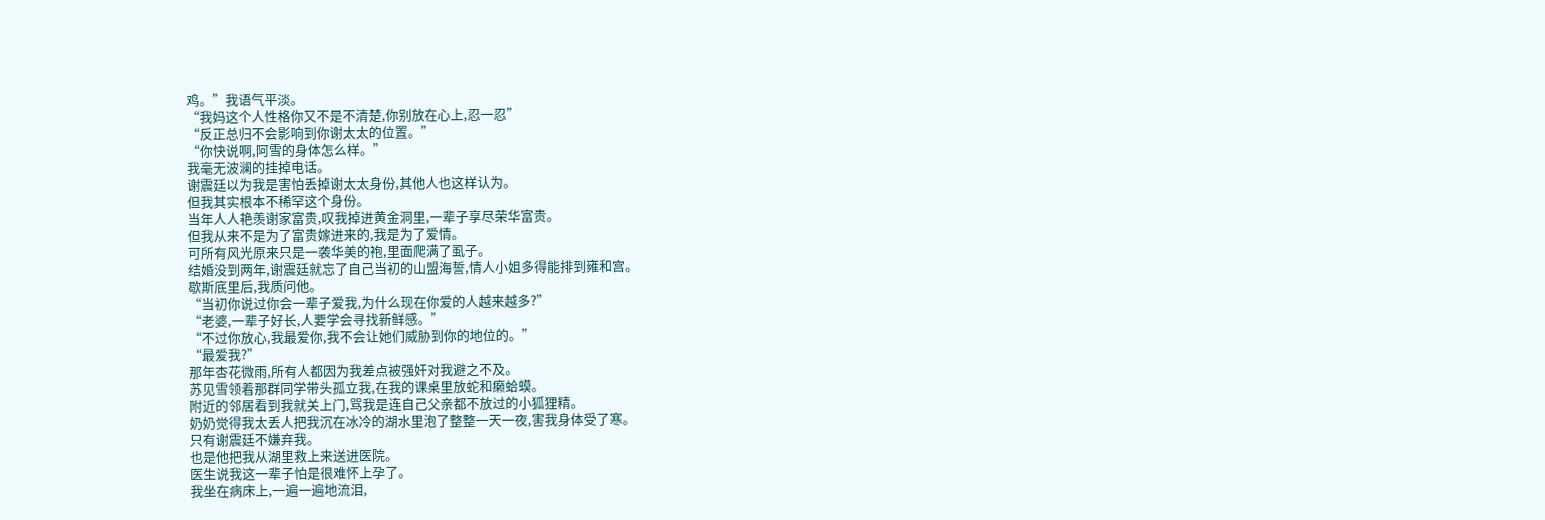鸡。”我语气平淡。
“我妈这个人性格你又不是不清楚,你别放在心上,忍一忍”
“反正总归不会影响到你谢太太的位置。”
“你快说啊,阿雪的身体怎么样。”
我毫无波澜的挂掉电话。
谢震廷以为我是害怕丢掉谢太太身份,其他人也这样认为。
但我其实根本不稀罕这个身份。
当年人人艳羡谢家富贵,叹我掉进黄金洞里,一辈子享尽荣华富贵。
但我从来不是为了富贵嫁进来的,我是为了爱情。
可所有风光原来只是一袭华美的袍,里面爬满了虱子。
结婚没到两年,谢震廷就忘了自己当初的山盟海誓,情人小姐多得能排到雍和宫。
歇斯底里后,我质问他。
“当初你说过你会一辈子爱我,为什么现在你爱的人越来越多?”
“老婆,一辈子好长,人要学会寻找新鲜感。”
“不过你放心,我最爱你,我不会让她们威胁到你的地位的。”
“最爱我?”
那年杏花微雨,所有人都因为我差点被强奸对我避之不及。
苏见雪领着那群同学带头孤立我,在我的课桌里放蛇和癞蛤蟆。
附近的邻居看到我就关上门,骂我是连自己父亲都不放过的小狐狸精。
奶奶觉得我太丢人把我沉在冰冷的湖水里泡了整整一天一夜,害我身体受了寒。
只有谢震廷不嫌弃我。
也是他把我从湖里救上来送进医院。
医生说我这一辈子怕是很难怀上孕了。
我坐在病床上,一遍一遍地流泪,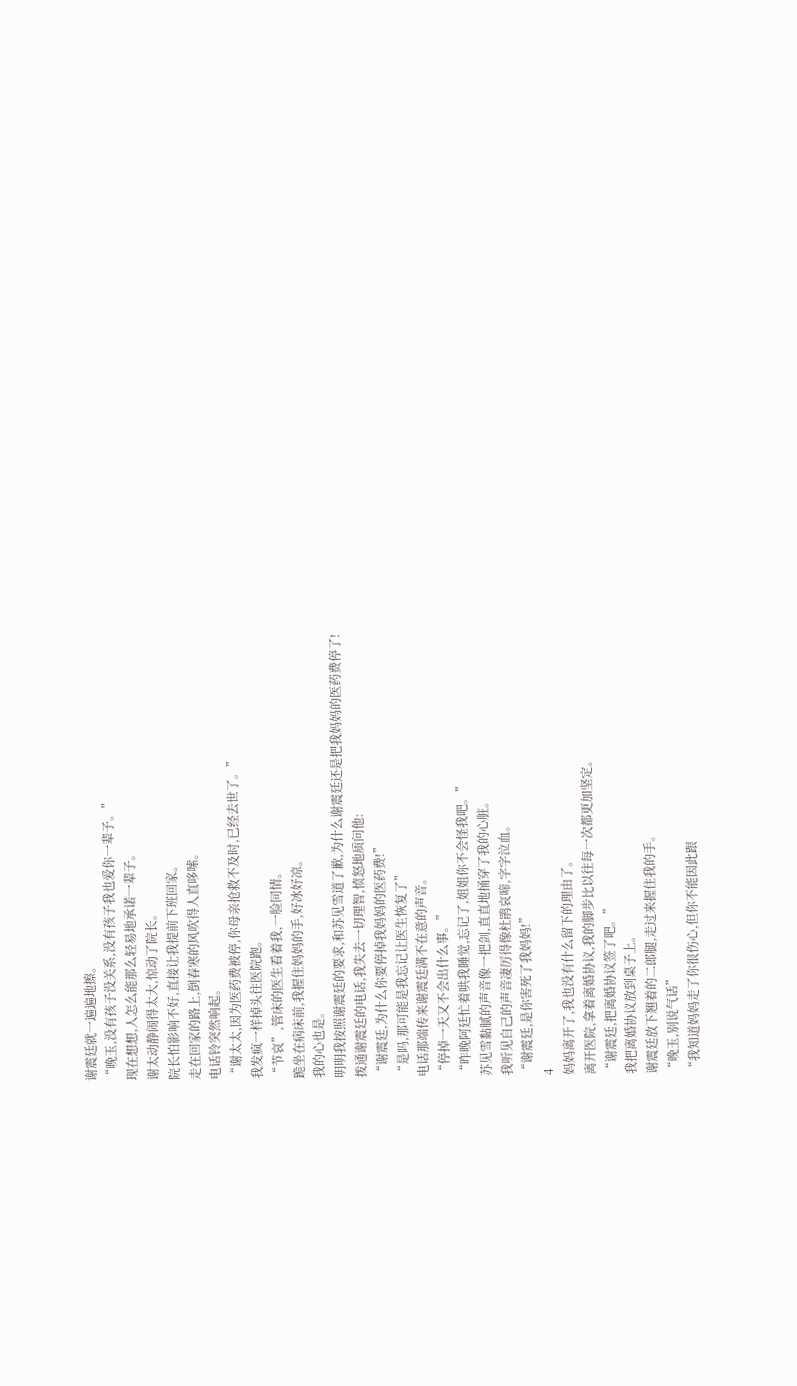谢震廷就一遍遍地擦。
“晚玉,没有孩子没关系,没有孩子我也爱你一辈子。”
现在想想,人怎么能那么轻易地承诺一辈子。
谢太动静闹得太大,惊动了院长。
院长怕影响不好,直接让我提前下班回家。
走在回家的路上,倒春寒的风吹得人直哆嗦。
电话铃突然响起。
“谢太太,因为医药费被停,你母亲抢救不及时,已经去世了。”
我发疯一样掉头往医院跑。
“节哀”,管床的医生看着我,一脸同情。
跪坐在病床前,我握住妈妈的手,好冰好凉。
我的心也是。
明明我按照谢震廷的要求,和苏见雪道了歉,为什么谢震廷还是把我妈妈的医药费停了!
拨通谢震廷的电话,我失去一切理智,愤怒地质问他:
“谢震廷,为什么你要停掉我妈妈的医药费!”
“是吗,那可能是我忘记让医生恢复了”
电话那端传来谢震廷满不在意的声音。
“停掉一天又不会出什么事。”
“昨晚阿廷忙着哄我睡觉,忘记了,姐姐你不会怪我吧。”
苏见雪黏腻的声音像一把剑,直直地捅穿了我的心脏。
我听见自己的声音凄厉得像杜鹃哀啼,字字泣血。
“谢震廷,是你害死了我妈妈!”
4
妈妈离开了,我也没有什么留下的理由了。
离开医院,拿着离婚协议,我的脚步比以往每一次都更加坚定。
“谢震廷,把离婚协议签了吧。”
我把离婚协议放到桌子上。
谢震廷放下翘着的二郎腿,走过来握住我的手。
“晚玉,别说气话”
“我知道妈妈走了你很伤心,但你不能因此跟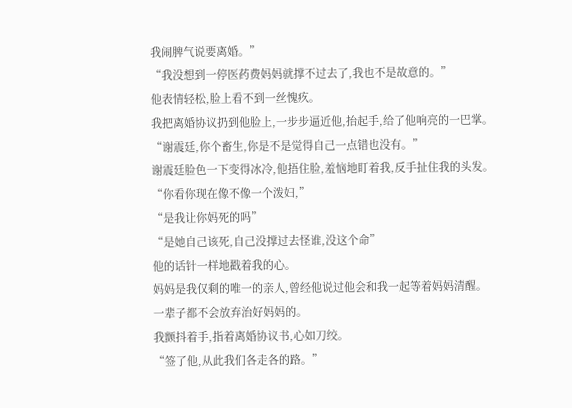我闹脾气说要离婚。”
“我没想到一停医药费妈妈就撑不过去了,我也不是故意的。”
他表情轻松,脸上看不到一丝愧疚。
我把离婚协议扔到他脸上,一步步逼近他,抬起手,给了他响亮的一巴掌。
“谢震廷,你个畜生,你是不是觉得自己一点错也没有。”
谢震廷脸色一下变得冰冷,他捂住脸,羞恼地盯着我,反手扯住我的头发。
“你看你现在像不像一个泼妇,”
“是我让你妈死的吗”
“是她自己该死,自己没撑过去怪谁,没这个命”
他的话针一样地戳着我的心。
妈妈是我仅剩的唯一的亲人,曾经他说过他会和我一起等着妈妈清醒。
一辈子都不会放弃治好妈妈的。
我颤抖着手,指着离婚协议书,心如刀绞。
“签了他,从此我们各走各的路。”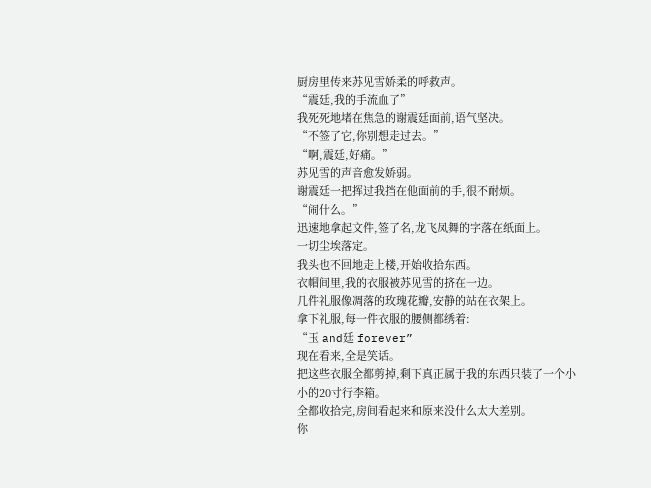厨房里传来苏见雪娇柔的呼救声。
“震廷,我的手流血了”
我死死地堵在焦急的谢震廷面前,语气坚决。
“不签了它,你别想走过去。”
“啊,震廷,好痛。”
苏见雪的声音愈发娇弱。
谢震廷一把挥过我挡在他面前的手,很不耐烦。
“闹什么。”
迅速地拿起文件,签了名,龙飞凤舞的字落在纸面上。
一切尘埃落定。
我头也不回地走上楼,开始收拾东西。
衣帽间里,我的衣服被苏见雪的挤在一边。
几件礼服像凋落的玫瑰花瓣,安静的站在衣架上。
拿下礼服,每一件衣服的腰侧都绣着:
“玉 and廷 forever”
现在看来,全是笑话。
把这些衣服全都剪掉,剩下真正属于我的东西只装了一个小小的20寸行李箱。
全都收拾完,房间看起来和原来没什么太大差别。
你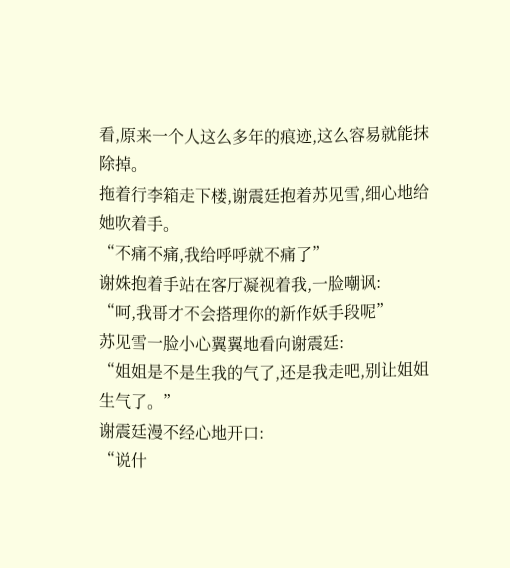看,原来一个人这么多年的痕迹,这么容易就能抹除掉。
拖着行李箱走下楼,谢震廷抱着苏见雪,细心地给她吹着手。
“不痛不痛,我给呼呼就不痛了”
谢姝抱着手站在客厅凝视着我,一脸嘲讽:
“呵,我哥才不会搭理你的新作妖手段呢”
苏见雪一脸小心翼翼地看向谢震廷:
“姐姐是不是生我的气了,还是我走吧,别让姐姐生气了。”
谢震廷漫不经心地开口:
“说什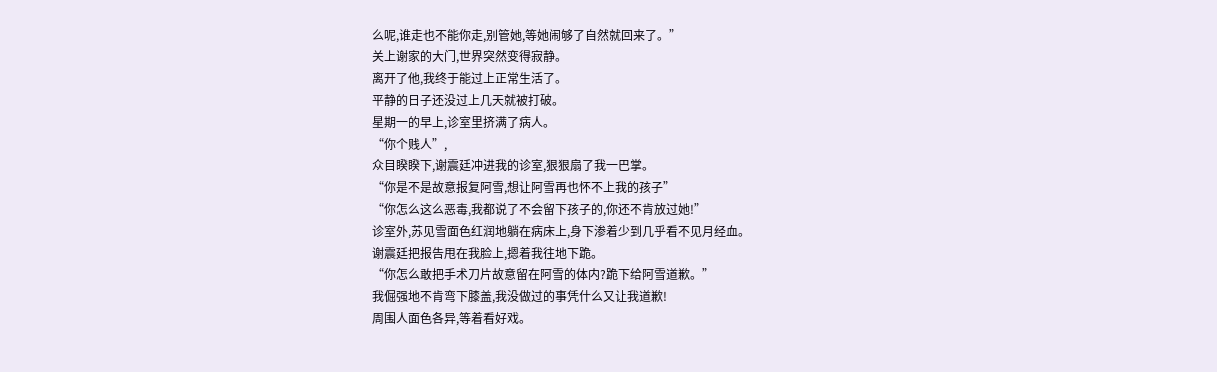么呢,谁走也不能你走,别管她,等她闹够了自然就回来了。”
关上谢家的大门,世界突然变得寂静。
离开了他,我终于能过上正常生活了。
平静的日子还没过上几天就被打破。
星期一的早上,诊室里挤满了病人。
“你个贱人”,
众目睽睽下,谢震廷冲进我的诊室,狠狠扇了我一巴掌。
“你是不是故意报复阿雪,想让阿雪再也怀不上我的孩子”
“你怎么这么恶毒,我都说了不会留下孩子的,你还不肯放过她!”
诊室外,苏见雪面色红润地躺在病床上,身下渗着少到几乎看不见月经血。
谢震廷把报告甩在我脸上,摁着我往地下跪。
“你怎么敢把手术刀片故意留在阿雪的体内?跪下给阿雪道歉。”
我倔强地不肯弯下膝盖,我没做过的事凭什么又让我道歉!
周围人面色各异,等着看好戏。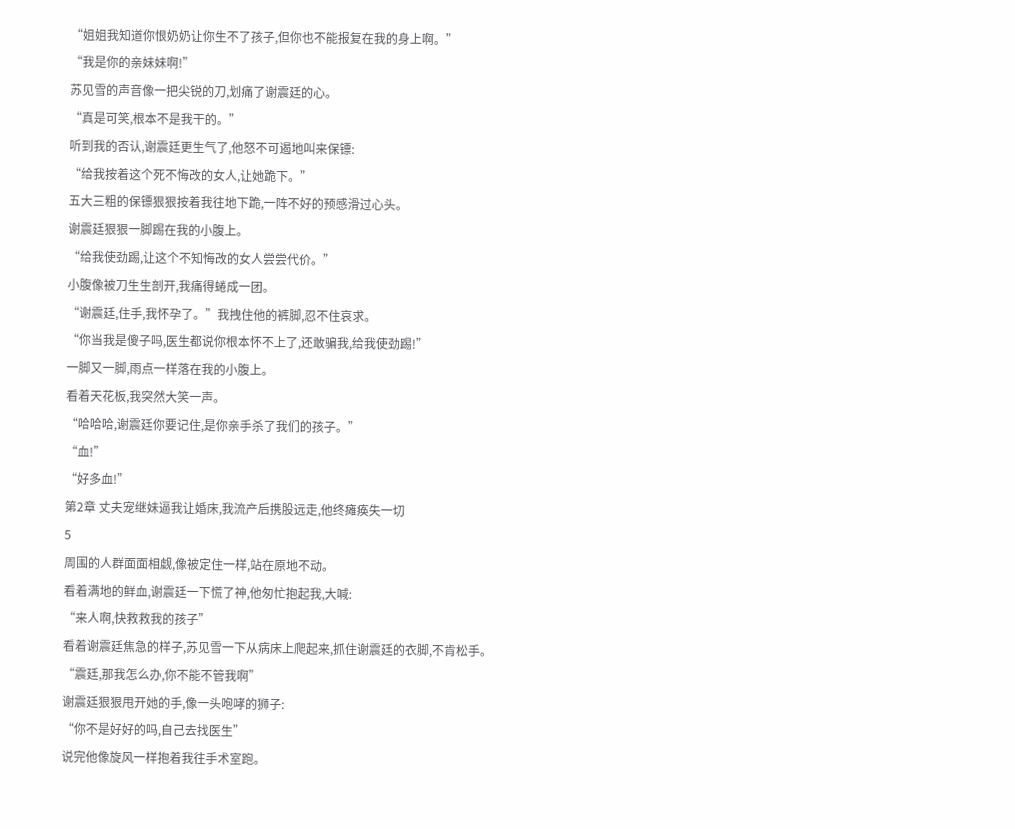“姐姐我知道你恨奶奶让你生不了孩子,但你也不能报复在我的身上啊。”
“我是你的亲妹妹啊!”
苏见雪的声音像一把尖锐的刀,划痛了谢震廷的心。
“真是可笑,根本不是我干的。”
听到我的否认,谢震廷更生气了,他怒不可遏地叫来保镖:
“给我按着这个死不悔改的女人,让她跪下。”
五大三粗的保镖狠狠按着我往地下跪,一阵不好的预感滑过心头。
谢震廷狠狠一脚踢在我的小腹上。
“给我使劲踢,让这个不知悔改的女人尝尝代价。”
小腹像被刀生生剖开,我痛得蜷成一团。
“谢震廷,住手,我怀孕了。”我拽住他的裤脚,忍不住哀求。
“你当我是傻子吗,医生都说你根本怀不上了,还敢骗我,给我使劲踢!”
一脚又一脚,雨点一样落在我的小腹上。
看着天花板,我突然大笑一声。
“哈哈哈,谢震廷你要记住,是你亲手杀了我们的孩子。”
“血!”
“好多血!”
第2章 丈夫宠继妹逼我让婚床,我流产后携股远走,他终瘫痪失一切
5
周围的人群面面相觑,像被定住一样,站在原地不动。
看着满地的鲜血,谢震廷一下慌了神,他匆忙抱起我,大喊:
“来人啊,快救救我的孩子”
看着谢震廷焦急的样子,苏见雪一下从病床上爬起来,抓住谢震廷的衣脚,不肯松手。
“震廷,那我怎么办,你不能不管我啊”
谢震廷狠狠甩开她的手,像一头咆哮的狮子:
“你不是好好的吗,自己去找医生”
说完他像旋风一样抱着我往手术室跑。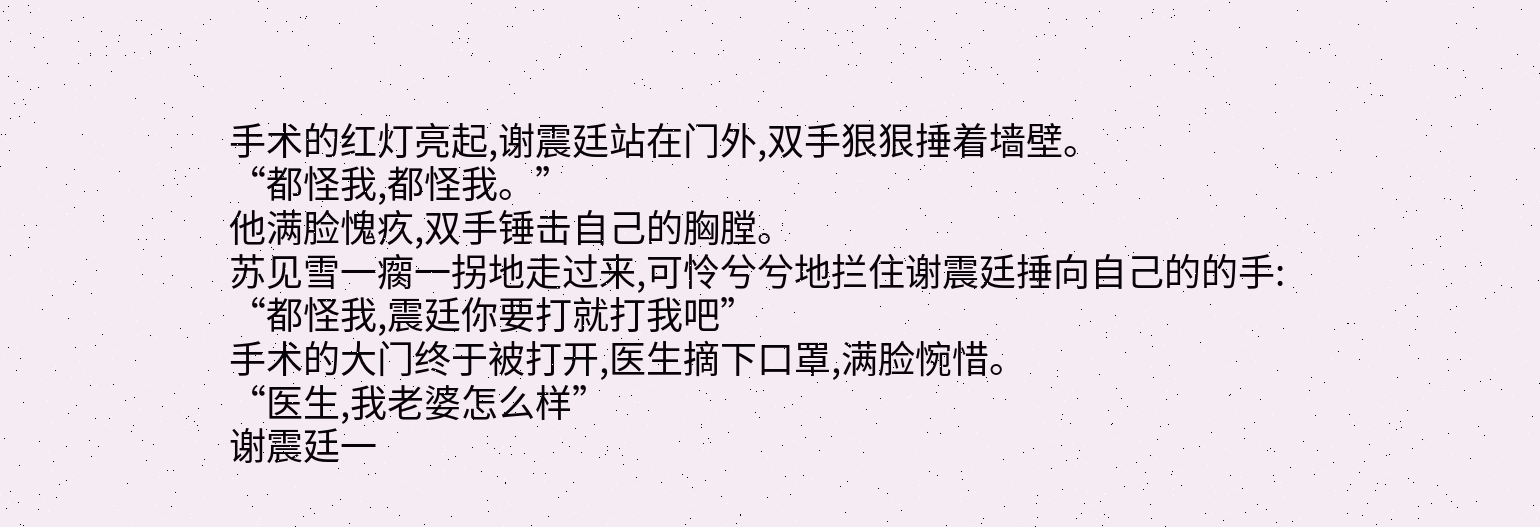手术的红灯亮起,谢震廷站在门外,双手狠狠捶着墙壁。
“都怪我,都怪我。”
他满脸愧疚,双手锤击自己的胸膛。
苏见雪一瘸一拐地走过来,可怜兮兮地拦住谢震廷捶向自己的的手:
“都怪我,震廷你要打就打我吧”
手术的大门终于被打开,医生摘下口罩,满脸惋惜。
“医生,我老婆怎么样”
谢震廷一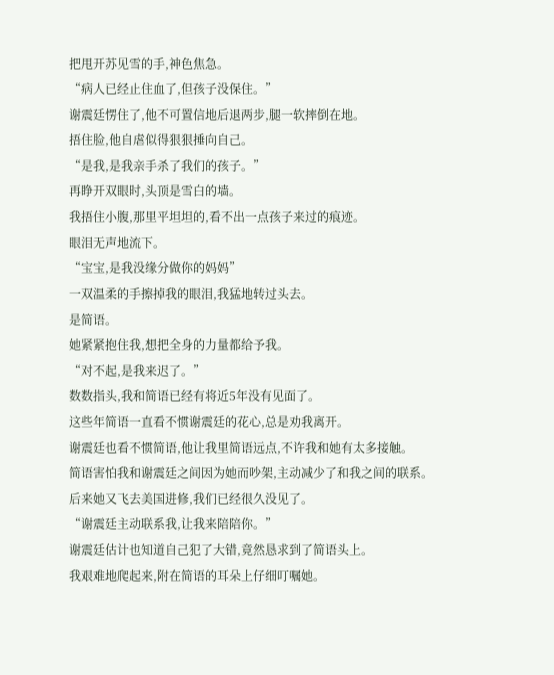把甩开苏见雪的手,神色焦急。
“病人已经止住血了,但孩子没保住。”
谢震廷愣住了,他不可置信地后退两步,腿一软摔倒在地。
捂住脸,他自虐似得狠狠捶向自己。
“是我,是我亲手杀了我们的孩子。”
再睁开双眼时,头顶是雪白的墙。
我捂住小腹,那里平坦坦的,看不出一点孩子来过的痕迹。
眼泪无声地流下。
“宝宝,是我没缘分做你的妈妈”
一双温柔的手擦掉我的眼泪,我猛地转过头去。
是简语。
她紧紧抱住我,想把全身的力量都给予我。
“对不起,是我来迟了。”
数数指头,我和简语已经有将近5年没有见面了。
这些年简语一直看不惯谢震廷的花心,总是劝我离开。
谢震廷也看不惯简语,他让我里简语远点,不许我和她有太多接触。
简语害怕我和谢震廷之间因为她而吵架,主动减少了和我之间的联系。
后来她又飞去美国进修,我们已经很久没见了。
“谢震廷主动联系我,让我来陪陪你。”
谢震廷估计也知道自己犯了大错,竟然恳求到了简语头上。
我艰难地爬起来,附在简语的耳朵上仔细叮嘱她。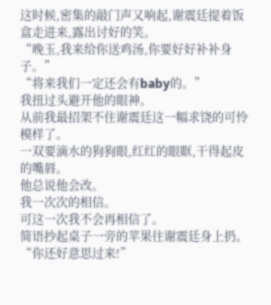这时候,密集的敲门声又响起,谢震廷提着饭盒走进来,露出讨好的笑。
“晚玉,我来给你送鸡汤,你要好好补补身子。”
“将来我们一定还会有baby的。”
我扭过头避开他的眼神。
从前我最招架不住谢震廷这一幅求饶的可怜模样了。
一双要滴水的狗狗眼,红红的眼眶,干得起皮的嘴唇。
他总说他会改。
我一次次的相信。
可这一次我不会再相信了。
简语抄起桌子一旁的苹果往谢震廷身上扔。
“你还好意思过来!”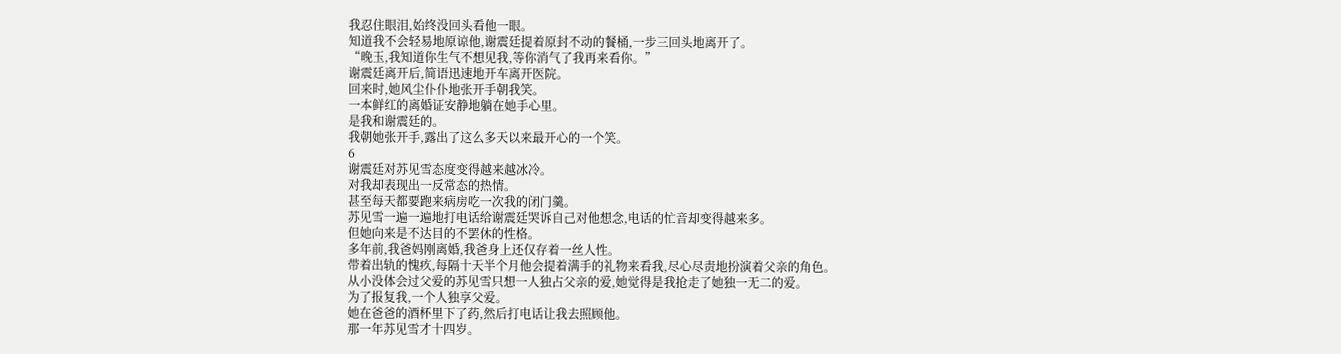我忍住眼泪,始终没回头看他一眼。
知道我不会轻易地原谅他,谢震廷提着原封不动的餐桶,一步三回头地离开了。
“晚玉,我知道你生气不想见我,等你消气了我再来看你。”
谢震廷离开后,简语迅速地开车离开医院。
回来时,她风尘仆仆地张开手朝我笑。
一本鲜红的离婚证安静地躺在她手心里。
是我和谢震廷的。
我朝她张开手,露出了这么多天以来最开心的一个笑。
6
谢震廷对苏见雪态度变得越来越冰冷。
对我却表现出一反常态的热情。
甚至每天都要跑来病房吃一次我的闭门羹。
苏见雪一遍一遍地打电话给谢震廷哭诉自己对他想念,电话的忙音却变得越来多。
但她向来是不达目的不罢休的性格。
多年前,我爸妈刚离婚,我爸身上还仅存着一丝人性。
带着出轨的愧疚,每隔十天半个月他会提着满手的礼物来看我,尽心尽责地扮演着父亲的角色。
从小没体会过父爱的苏见雪只想一人独占父亲的爱,她觉得是我抢走了她独一无二的爱。
为了报复我,一个人独享父爱。
她在爸爸的酒杯里下了药,然后打电话让我去照顾他。
那一年苏见雪才十四岁。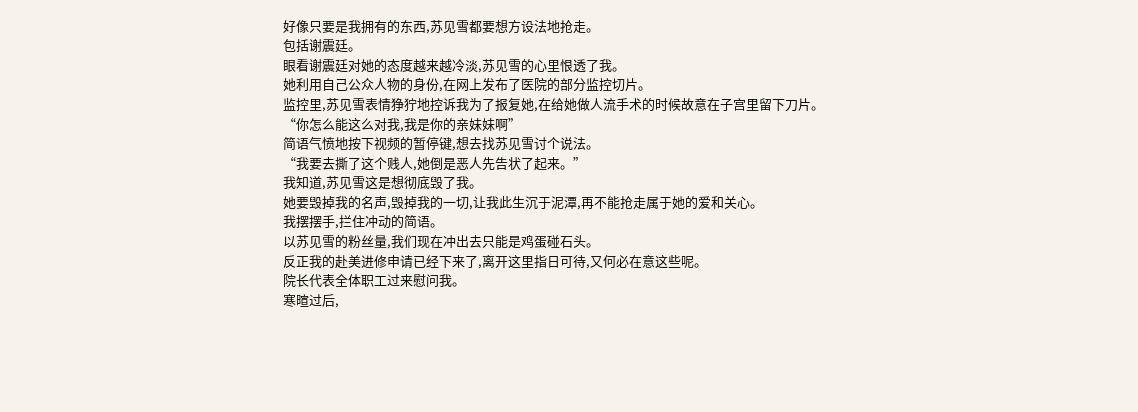好像只要是我拥有的东西,苏见雪都要想方设法地抢走。
包括谢震廷。
眼看谢震廷对她的态度越来越冷淡,苏见雪的心里恨透了我。
她利用自己公众人物的身份,在网上发布了医院的部分监控切片。
监控里,苏见雪表情狰狞地控诉我为了报复她,在给她做人流手术的时候故意在子宫里留下刀片。
“你怎么能这么对我,我是你的亲妹妹啊”
简语气愤地按下视频的暂停键,想去找苏见雪讨个说法。
“我要去撕了这个贱人,她倒是恶人先告状了起来。”
我知道,苏见雪这是想彻底毁了我。
她要毁掉我的名声,毁掉我的一切,让我此生沉于泥潭,再不能抢走属于她的爱和关心。
我摆摆手,拦住冲动的简语。
以苏见雪的粉丝量,我们现在冲出去只能是鸡蛋碰石头。
反正我的赴美进修申请已经下来了,离开这里指日可待,又何必在意这些呢。
院长代表全体职工过来慰问我。
寒暄过后,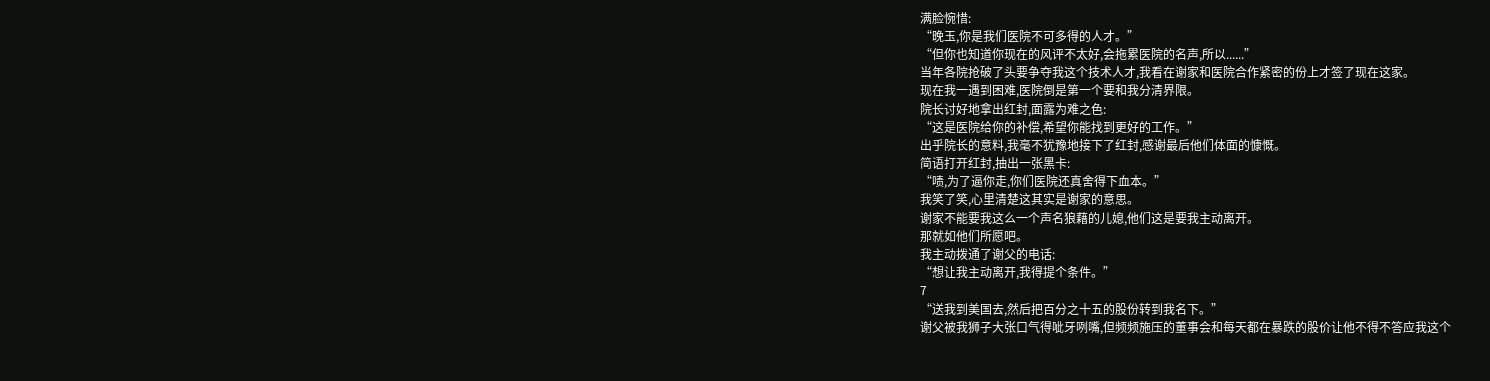满脸惋惜:
“晚玉,你是我们医院不可多得的人才。”
“但你也知道你现在的风评不太好,会拖累医院的名声,所以......”
当年各院抢破了头要争夺我这个技术人才,我看在谢家和医院合作紧密的份上才签了现在这家。
现在我一遇到困难,医院倒是第一个要和我分清界限。
院长讨好地拿出红封,面露为难之色:
“这是医院给你的补偿,希望你能找到更好的工作。”
出乎院长的意料,我毫不犹豫地接下了红封,感谢最后他们体面的慷慨。
简语打开红封,抽出一张黑卡:
“啧,为了逼你走,你们医院还真舍得下血本。”
我笑了笑,心里清楚这其实是谢家的意思。
谢家不能要我这么一个声名狼藉的儿媳,他们这是要我主动离开。
那就如他们所愿吧。
我主动拨通了谢父的电话:
“想让我主动离开,我得提个条件。”
7
“送我到美国去,然后把百分之十五的股份转到我名下。”
谢父被我狮子大张口气得呲牙咧嘴,但频频施压的董事会和每天都在暴跌的股价让他不得不答应我这个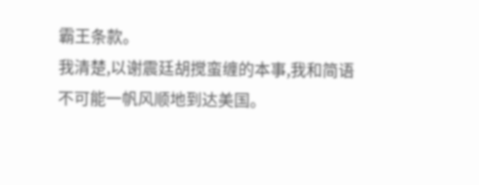霸王条款。
我清楚,以谢震廷胡搅蛮缠的本事,我和简语不可能一帆风顺地到达美国。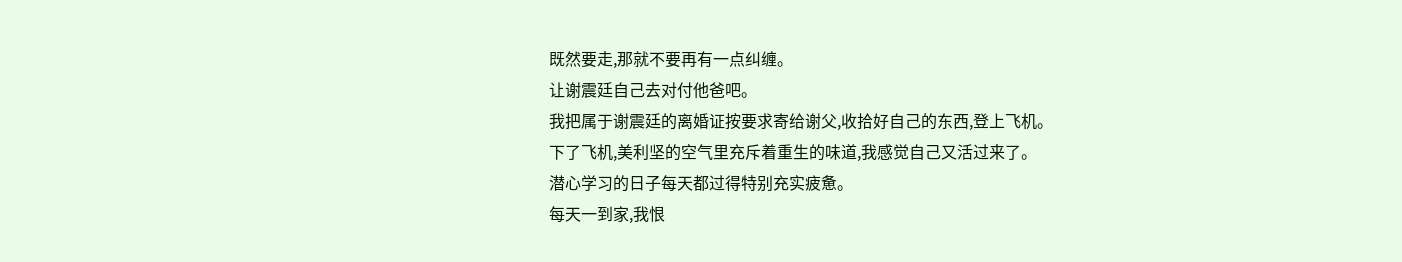既然要走,那就不要再有一点纠缠。
让谢震廷自己去对付他爸吧。
我把属于谢震廷的离婚证按要求寄给谢父,收拾好自己的东西,登上飞机。
下了飞机,美利坚的空气里充斥着重生的味道,我感觉自己又活过来了。
潜心学习的日子每天都过得特别充实疲惫。
每天一到家,我恨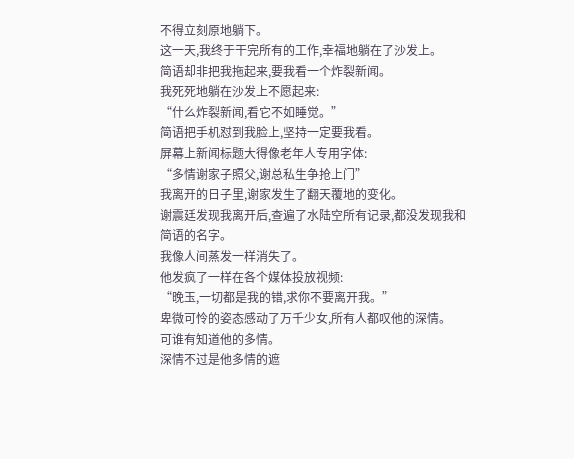不得立刻原地躺下。
这一天,我终于干完所有的工作,幸福地躺在了沙发上。
简语却非把我拖起来,要我看一个炸裂新闻。
我死死地躺在沙发上不愿起来:
“什么炸裂新闻,看它不如睡觉。”
简语把手机怼到我脸上,坚持一定要我看。
屏幕上新闻标题大得像老年人专用字体:
“多情谢家子照父,谢总私生争抢上门”
我离开的日子里,谢家发生了翻天覆地的变化。
谢震廷发现我离开后,查遍了水陆空所有记录,都没发现我和简语的名字。
我像人间蒸发一样消失了。
他发疯了一样在各个媒体投放视频:
“晚玉,一切都是我的错,求你不要离开我。”
卑微可怜的姿态感动了万千少女,所有人都叹他的深情。
可谁有知道他的多情。
深情不过是他多情的遮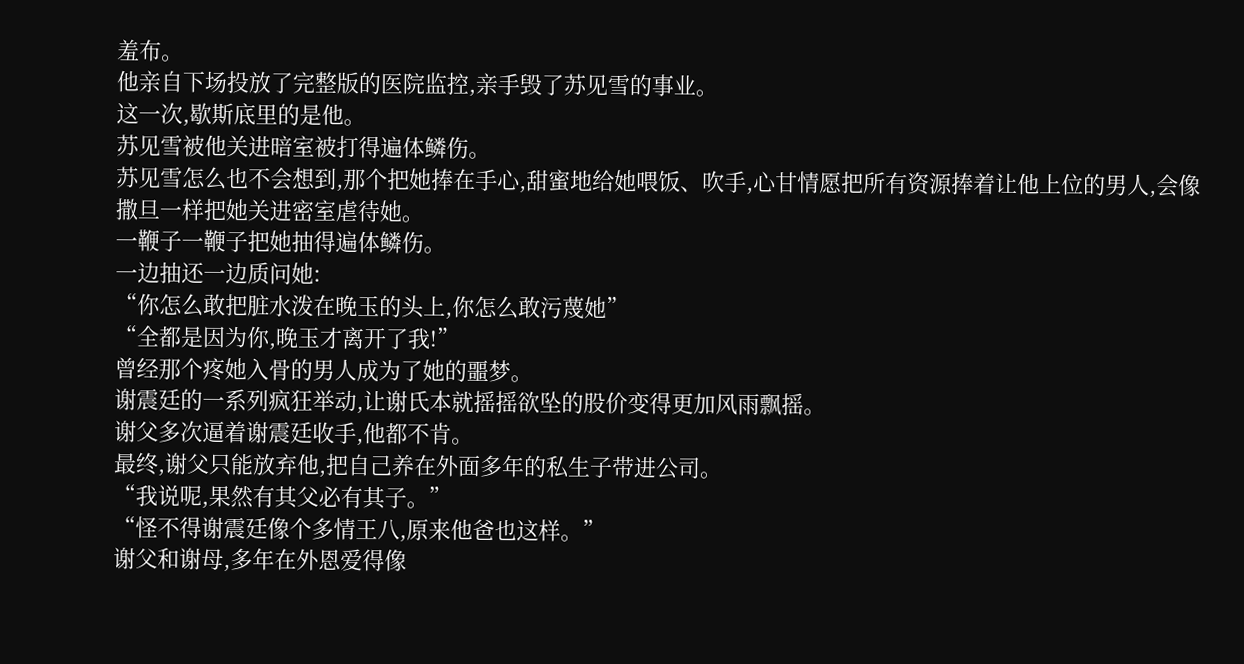羞布。
他亲自下场投放了完整版的医院监控,亲手毁了苏见雪的事业。
这一次,歇斯底里的是他。
苏见雪被他关进暗室被打得遍体鳞伤。
苏见雪怎么也不会想到,那个把她捧在手心,甜蜜地给她喂饭、吹手,心甘情愿把所有资源捧着让他上位的男人,会像撒旦一样把她关进密室虐待她。
一鞭子一鞭子把她抽得遍体鳞伤。
一边抽还一边质问她:
“你怎么敢把脏水泼在晚玉的头上,你怎么敢污蔑她”
“全都是因为你,晚玉才离开了我!”
曾经那个疼她入骨的男人成为了她的噩梦。
谢震廷的一系列疯狂举动,让谢氏本就摇摇欲坠的股价变得更加风雨飘摇。
谢父多次逼着谢震廷收手,他都不肯。
最终,谢父只能放弃他,把自己养在外面多年的私生子带进公司。
“我说呢,果然有其父必有其子。”
“怪不得谢震廷像个多情王八,原来他爸也这样。”
谢父和谢母,多年在外恩爱得像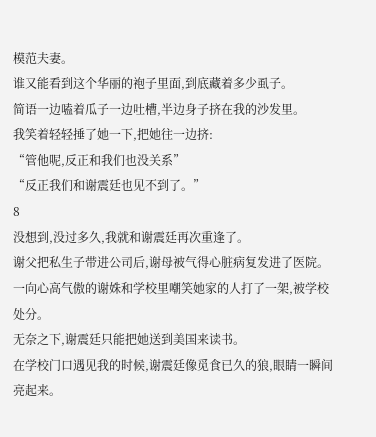模范夫妻。
谁又能看到这个华丽的袍子里面,到底藏着多少虱子。
简语一边嗑着瓜子一边吐槽,半边身子挤在我的沙发里。
我笑着轻轻捶了她一下,把她往一边挤:
“管他呢,反正和我们也没关系”
“反正我们和谢震廷也见不到了。”
8
没想到,没过多久,我就和谢震廷再次重逢了。
谢父把私生子带进公司后,谢母被气得心脏病复发进了医院。
一向心高气傲的谢姝和学校里嘲笑她家的人打了一架,被学校处分。
无奈之下,谢震廷只能把她送到美国来读书。
在学校门口遇见我的时候,谢震廷像觅食已久的狼,眼睛一瞬间亮起来。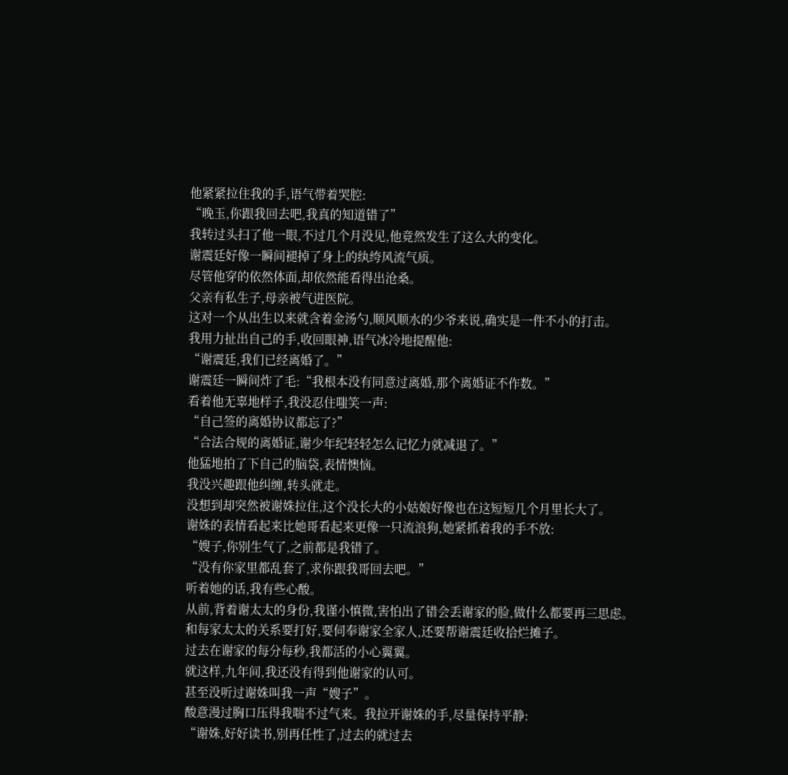他紧紧拉住我的手,语气带着哭腔:
“晚玉,你跟我回去吧,我真的知道错了”
我转过头扫了他一眼,不过几个月没见,他竟然发生了这么大的变化。
谢震廷好像一瞬间褪掉了身上的纨绔风流气质。
尽管他穿的依然体面,却依然能看得出沧桑。
父亲有私生子,母亲被气进医院。
这对一个从出生以来就含着金汤勺,顺风顺水的少爷来说,确实是一件不小的打击。
我用力扯出自己的手,收回眼神,语气冰冷地提醒他:
“谢震廷,我们已经离婚了。”
谢震廷一瞬间炸了毛:“我根本没有同意过离婚,那个离婚证不作数。”
看着他无辜地样子,我没忍住嗤笑一声:
“自己签的离婚协议都忘了?”
“合法合规的离婚证,谢少年纪轻轻怎么记忆力就减退了。”
他猛地拍了下自己的脑袋,表情懊恼。
我没兴趣跟他纠缠,转头就走。
没想到却突然被谢姝拉住,这个没长大的小姑娘好像也在这短短几个月里长大了。
谢姝的表情看起来比她哥看起来更像一只流浪狗,她紧抓着我的手不放:
“嫂子,你别生气了,之前都是我错了。
“没有你家里都乱套了,求你跟我哥回去吧。”
听着她的话,我有些心酸。
从前,背着谢太太的身份,我谨小慎微,害怕出了错会丢谢家的脸,做什么都要再三思虑。
和每家太太的关系要打好,要伺奉谢家全家人,还要帮谢震廷收拾烂摊子。
过去在谢家的每分每秒,我都活的小心翼翼。
就这样,九年间,我还没有得到他谢家的认可。
甚至没听过谢姝叫我一声“嫂子”。
酸意漫过胸口压得我喘不过气来。我拉开谢姝的手,尽量保持平静:
“谢姝,好好读书,别再任性了,过去的就过去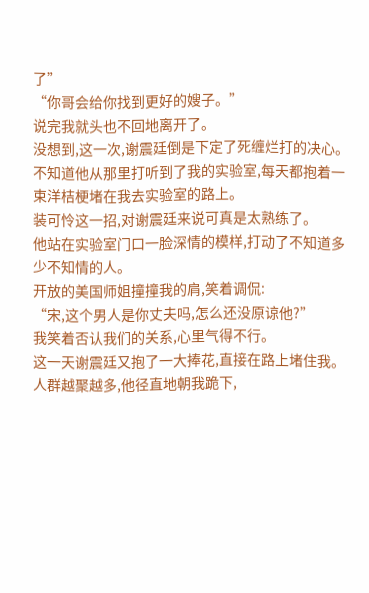了”
“你哥会给你找到更好的嫂子。”
说完我就头也不回地离开了。
没想到,这一次,谢震廷倒是下定了死缠烂打的决心。
不知道他从那里打听到了我的实验室,每天都抱着一束洋桔梗堵在我去实验室的路上。
装可怜这一招,对谢震廷来说可真是太熟练了。
他站在实验室门口一脸深情的模样,打动了不知道多少不知情的人。
开放的美国师姐撞撞我的肩,笑着调侃:
“宋,这个男人是你丈夫吗,怎么还没原谅他?”
我笑着否认我们的关系,心里气得不行。
这一天谢震廷又抱了一大捧花,直接在路上堵住我。
人群越聚越多,他径直地朝我跪下,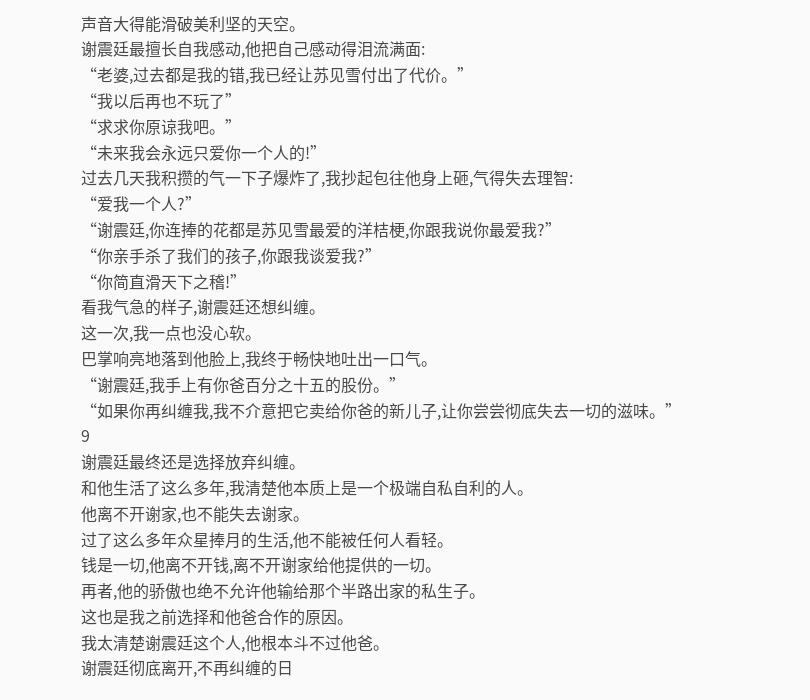声音大得能滑破美利坚的天空。
谢震廷最擅长自我感动,他把自己感动得泪流满面:
“老婆,过去都是我的错,我已经让苏见雪付出了代价。”
“我以后再也不玩了”
“求求你原谅我吧。”
“未来我会永远只爱你一个人的!”
过去几天我积攒的气一下子爆炸了,我抄起包往他身上砸,气得失去理智:
“爱我一个人?”
“谢震廷,你连捧的花都是苏见雪最爱的洋桔梗,你跟我说你最爱我?”
“你亲手杀了我们的孩子,你跟我谈爱我?”
“你简直滑天下之稽!”
看我气急的样子,谢震廷还想纠缠。
这一次,我一点也没心软。
巴掌响亮地落到他脸上,我终于畅快地吐出一口气。
“谢震廷,我手上有你爸百分之十五的股份。”
“如果你再纠缠我,我不介意把它卖给你爸的新儿子,让你尝尝彻底失去一切的滋味。”
9
谢震廷最终还是选择放弃纠缠。
和他生活了这么多年,我清楚他本质上是一个极端自私自利的人。
他离不开谢家,也不能失去谢家。
过了这么多年众星捧月的生活,他不能被任何人看轻。
钱是一切,他离不开钱,离不开谢家给他提供的一切。
再者,他的骄傲也绝不允许他输给那个半路出家的私生子。
这也是我之前选择和他爸合作的原因。
我太清楚谢震廷这个人,他根本斗不过他爸。
谢震廷彻底离开,不再纠缠的日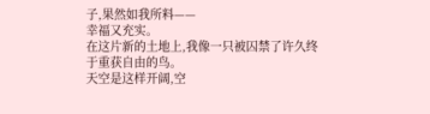子,果然如我所料——
幸福又充实。
在这片新的土地上,我像一只被囚禁了许久终于重获自由的鸟。
天空是这样开阔,空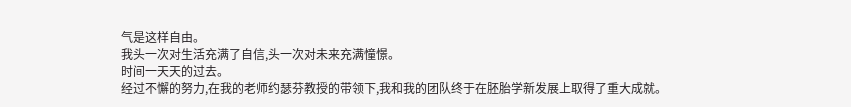气是这样自由。
我头一次对生活充满了自信,头一次对未来充满憧憬。
时间一天天的过去。
经过不懈的努力,在我的老师约瑟芬教授的带领下,我和我的团队终于在胚胎学新发展上取得了重大成就。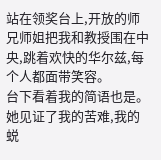站在领奖台上,开放的师兄师姐把我和教授围在中央,跳着欢快的华尔兹,每个人都面带笑容。
台下看着我的简语也是。
她见证了我的苦难,我的蜕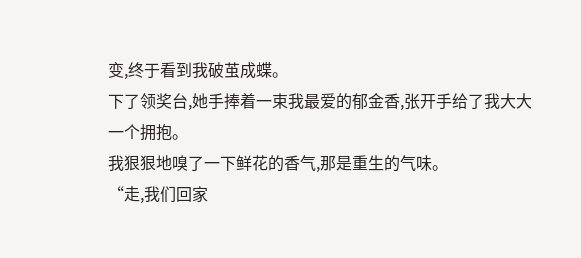变,终于看到我破茧成蝶。
下了领奖台,她手捧着一束我最爱的郁金香,张开手给了我大大一个拥抱。
我狠狠地嗅了一下鲜花的香气,那是重生的气味。
“走,我们回家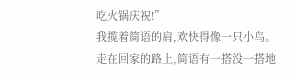吃火锅庆祝!”
我揽着简语的肩,欢快得像一只小鸟。
走在回家的路上,简语有一搭没一搭地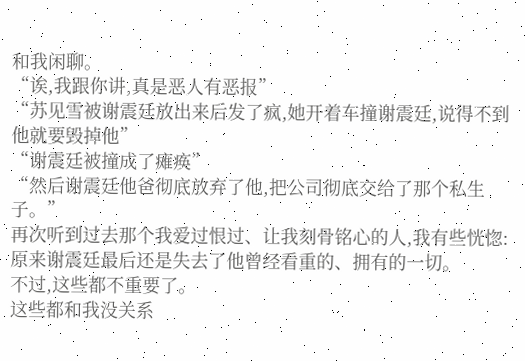和我闲聊。
“诶,我跟你讲,真是恶人有恶报”
“苏见雪被谢震廷放出来后发了疯,她开着车撞谢震廷,说得不到他就要毁掉他”
“谢震廷被撞成了瘫痪”
“然后谢震廷他爸彻底放弃了他,把公司彻底交给了那个私生子。”
再次听到过去那个我爱过恨过、让我刻骨铭心的人,我有些恍惚:
原来谢震廷最后还是失去了他曾经看重的、拥有的一切。
不过,这些都不重要了。
这些都和我没关系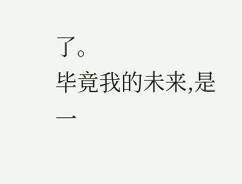了。
毕竟我的未来,是一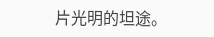片光明的坦途。